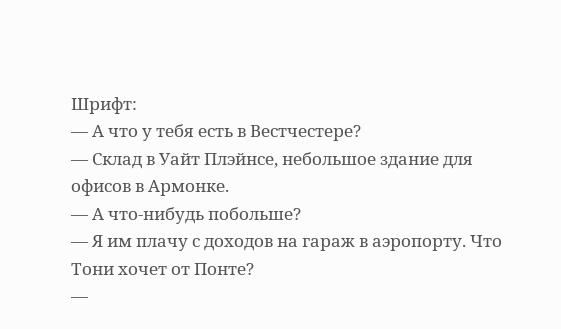Шрифт:
— А что у тебя есть в Вестчестере?
— Склад в Уайт Плэйнсе, небольшое здание для офисов в Армонке.
— А что-нибудь побольше?
— Я им плачу с доходов на гараж в аэропорту. Что Тони хочет от Понте?
—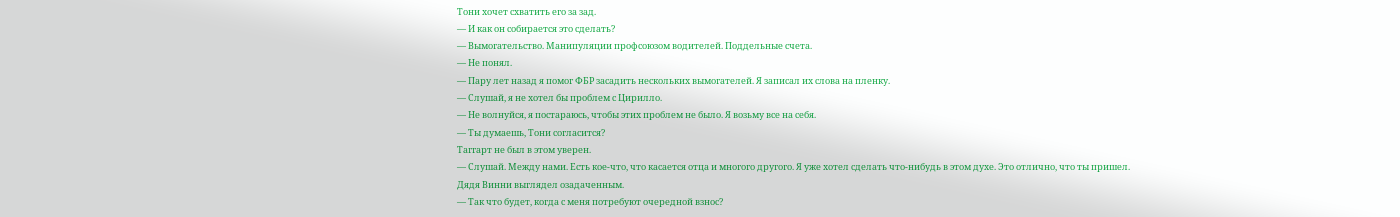Тони хочет схватить его за зад.
— И как он собирается это сделать?
— Вымогательство. Манипуляции профсоюзом водителей. Поддельные счета.
— Не понял.
— Пару лет назад я помог ФБР засадить нескольких вымогателей. Я записал их слова на пленку.
— Слушай, я не хотел бы проблем с Цирилло.
— Не волнуйся, я постараюсь, чтобы этих проблем не было. Я возьму все на себя.
— Ты думаешь, Тони согласится?
Таггарт не был в этом уверен.
— Слушай. Между нами. Есть кое-что, что касается отца и многого другого. Я уже хотел сделать что-нибудь в этом духе. Это отлично, что ты пришел.
Дядя Винни выглядел озадаченным.
— Так что будет, когда с меня потребуют очередной взнос?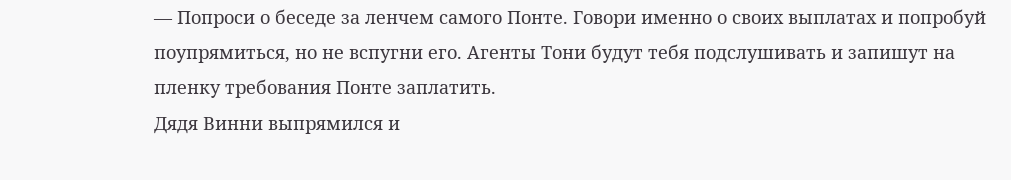— Попроси о беседе за ленчем самого Понте. Говори именно о своих выплатах и попробуй поупрямиться, но не вспугни его. Агенты Тони будут тебя подслушивать и запишут на пленку требования Понте заплатить.
Дядя Винни выпрямился и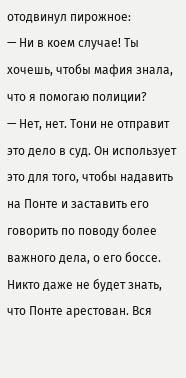отодвинул пирожное:
— Ни в коем случае! Ты хочешь, чтобы мафия знала, что я помогаю полиции?
— Нет, нет. Тони не отправит это дело в суд. Он использует это для того, чтобы надавить на Понте и заставить его говорить по поводу более важного дела, о его боссе. Никто даже не будет знать, что Понте арестован. Вся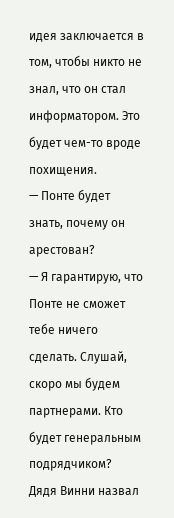идея заключается в том, чтобы никто не знал, что он стал информатором. Это будет чем-то вроде похищения.
— Понте будет знать, почему он арестован?
— Я гарантирую, что Понте не сможет тебе ничего сделать. Слушай, скоро мы будем партнерами. Кто будет генеральным подрядчиком?
Дядя Винни назвал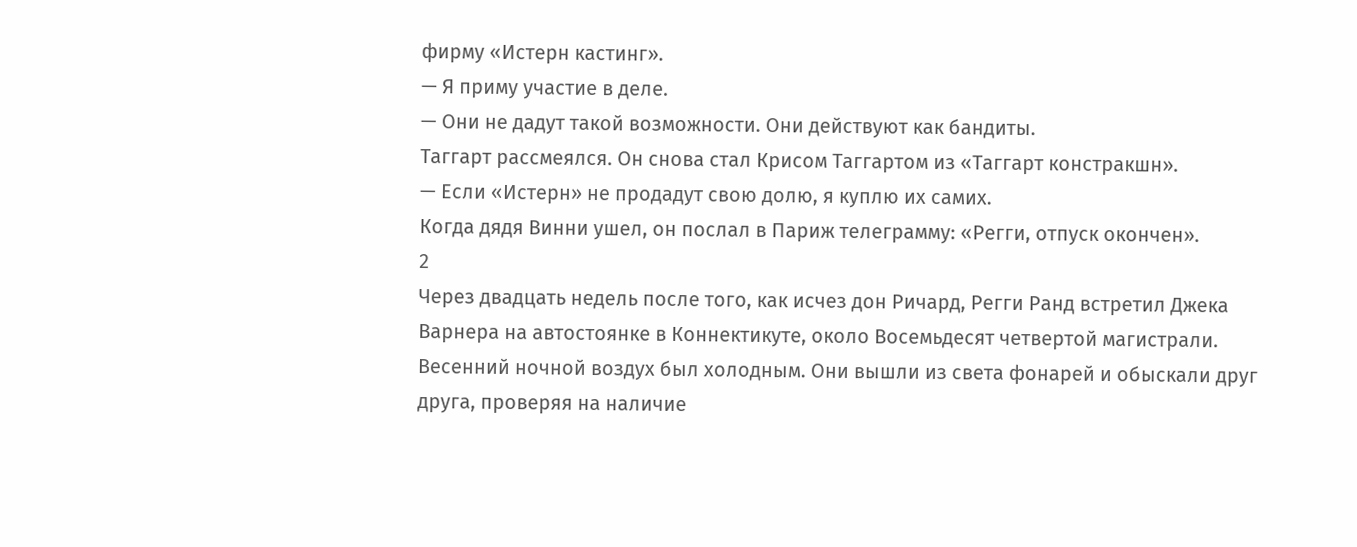фирму «Истерн кастинг».
— Я приму участие в деле.
— Они не дадут такой возможности. Они действуют как бандиты.
Таггарт рассмеялся. Он снова стал Крисом Таггартом из «Таггарт констракшн».
— Если «Истерн» не продадут свою долю, я куплю их самих.
Когда дядя Винни ушел, он послал в Париж телеграмму: «Регги, отпуск окончен».
2
Через двадцать недель после того, как исчез дон Ричард, Регги Ранд встретил Джека Варнера на автостоянке в Коннектикуте, около Восемьдесят четвертой магистрали. Весенний ночной воздух был холодным. Они вышли из света фонарей и обыскали друг друга, проверяя на наличие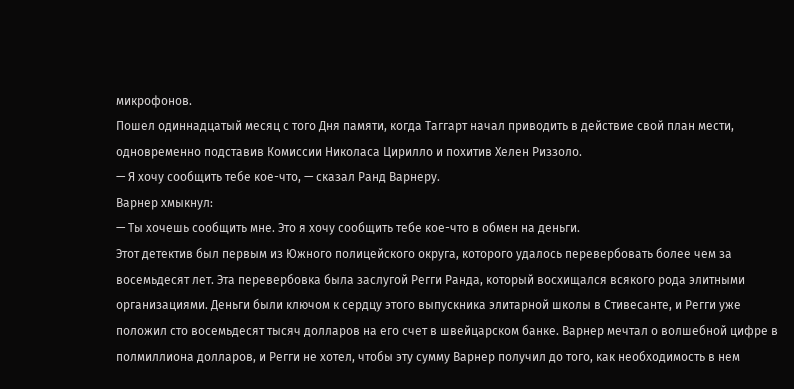микрофонов.
Пошел одиннадцатый месяц с того Дня памяти, когда Таггарт начал приводить в действие свой план мести, одновременно подставив Комиссии Николаса Цирилло и похитив Хелен Риззоло.
— Я хочу сообщить тебе кое-что, — сказал Ранд Варнеру.
Варнер хмыкнул:
— Ты хочешь сообщить мне. Это я хочу сообщить тебе кое-что в обмен на деньги.
Этот детектив был первым из Южного полицейского округа, которого удалось перевербовать более чем за восемьдесят лет. Эта перевербовка была заслугой Регги Ранда, который восхищался всякого рода элитными организациями. Деньги были ключом к сердцу этого выпускника элитарной школы в Стивесанте, и Регги уже положил сто восемьдесят тысяч долларов на его счет в швейцарском банке. Варнер мечтал о волшебной цифре в полмиллиона долларов, и Регги не хотел, чтобы эту сумму Варнер получил до того, как необходимость в нем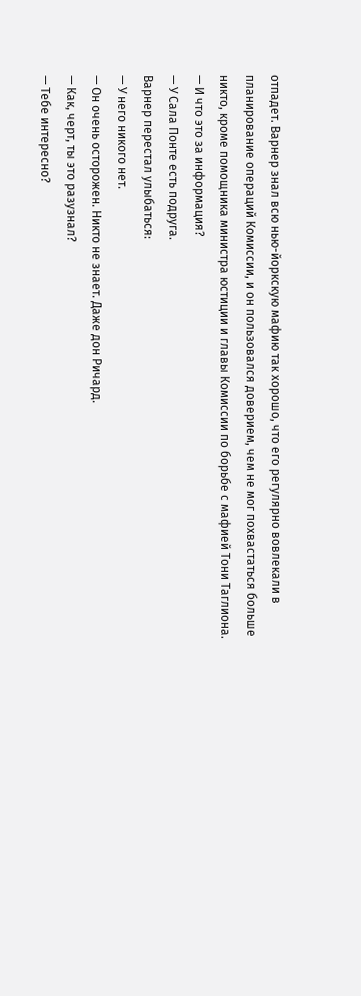отпадет. Варнер знал всю нью-йоркскую мафию так хорошо, что его регулярно вовлекали в планирование операций Комиссии, и он пользовался доверием, чем не мог похвастаться больше никто, кроме помощника министра юстиции и главы Комиссии по борьбе с мафией Тони Таглиона.
— И что это за информация?
— У Сала Понте есть подруга.
Варнер перестал улыбаться:
— У него никого нет.
— Он очень осторожен. Никто не знает. Даже дон Ричард.
— Как, черт, ты это разузнал?
— Тебе интересно?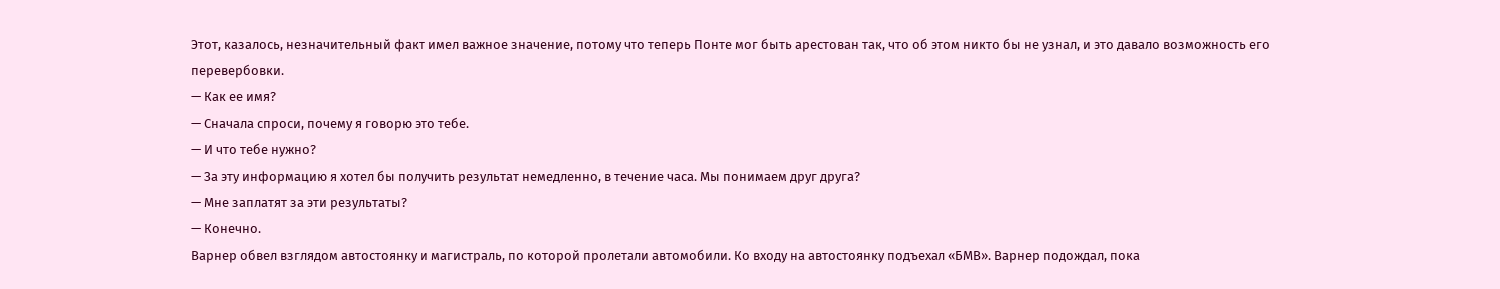Этот, казалось, незначительный факт имел важное значение, потому что теперь Понте мог быть арестован так, что об этом никто бы не узнал, и это давало возможность его перевербовки.
— Как ее имя?
— Сначала спроси, почему я говорю это тебе.
— И что тебе нужно?
— За эту информацию я хотел бы получить результат немедленно, в течение часа. Мы понимаем друг друга?
— Мне заплатят за эти результаты?
— Конечно.
Варнер обвел взглядом автостоянку и магистраль, по которой пролетали автомобили. Ко входу на автостоянку подъехал «БМВ». Варнер подождал, пока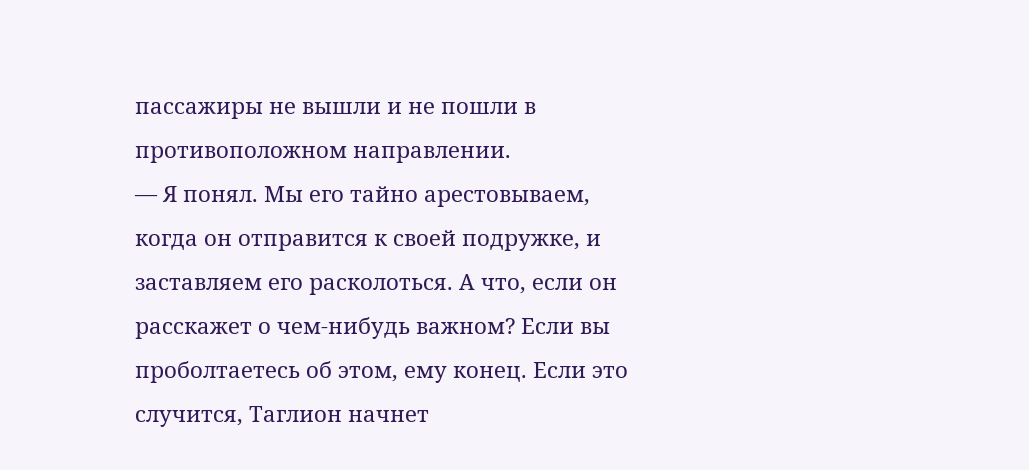пассажиры не вышли и не пошли в противоположном направлении.
— Я понял. Мы его тайно арестовываем, когда он отправится к своей подружке, и заставляем его расколоться. А что, если он расскажет о чем-нибудь важном? Если вы проболтаетесь об этом, ему конец. Если это случится, Таглион начнет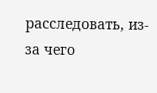расследовать, из-за чего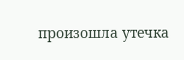произошла утечка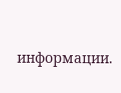информации.